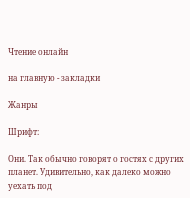Чтение онлайн

на главную - закладки

Жанры

Шрифт:

Они. Так обычно говорят о гостях с других планет. Удивительно, как далеко можно уехать под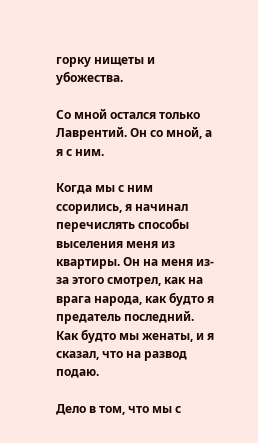горку нищеты и убожества.

Со мной остался только Лаврентий. Он со мной, а я с ним.

Когда мы с ним ссорились, я начинал перечислять способы выселения меня из квартиры. Он на меня из-за этого смотрел, как на врага народа, как будто я предатель последний. Как будто мы женаты, и я сказал, что на развод подаю.

Дело в том, что мы с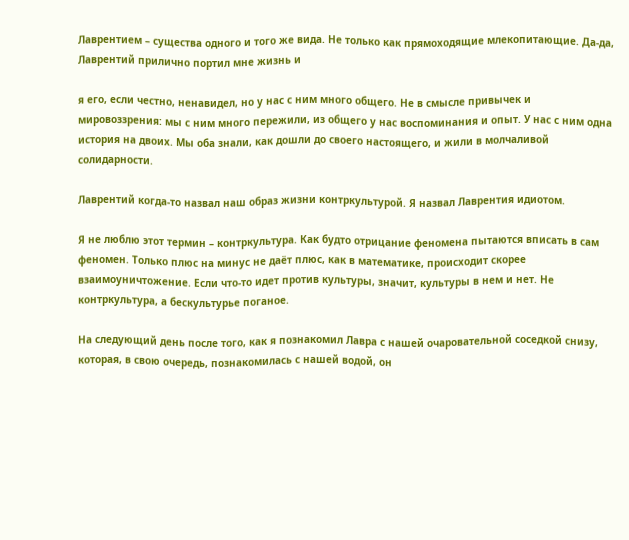Лаврентием – существа одного и того же вида. Не только как прямоходящие млекопитающие. Да-да, Лаврентий прилично портил мне жизнь и

я его, если честно, ненавидел, но у нас с ним много общего. Не в смысле привычек и мировоззрения: мы с ним много пережили, из общего у нас воспоминания и опыт. У нас с ним одна история на двоих. Мы оба знали, как дошли до своего настоящего, и жили в молчаливой солидарности.

Лаврентий когда-то назвал наш образ жизни контркультурой. Я назвал Лаврентия идиотом.

Я не люблю этот термин – контркультура. Как будто отрицание феномена пытаются вписать в сам феномен. Только плюс на минус не даёт плюс, как в математике, происходит скорее взаимоуничтожение. Если что-то идет против культуры, значит, культуры в нем и нет. Не контркультура, а бескультурье поганое.

На следующий день после того, как я познакомил Лавра с нашей очаровательной соседкой снизу, которая, в свою очередь, познакомилась с нашей водой, он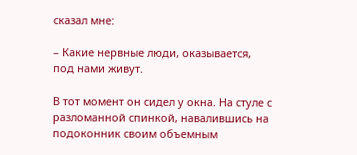сказал мне:

– Какие нервные люди, оказывается, под нами живут.

В тот момент он сидел у окна. На стуле с разломанной спинкой, навалившись на подоконник своим объемным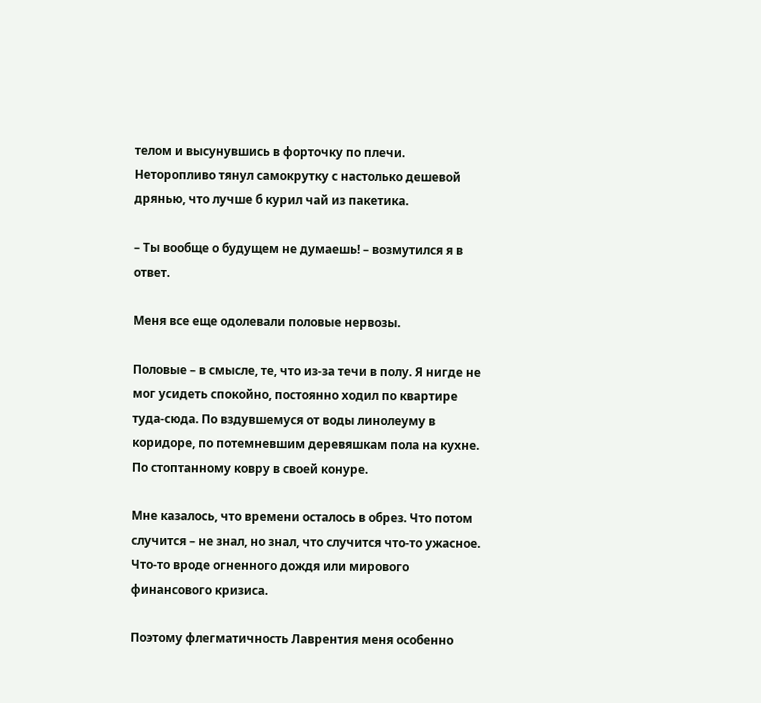телом и высунувшись в форточку по плечи. Неторопливо тянул самокрутку с настолько дешевой дрянью, что лучше б курил чай из пакетика.

– Ты вообще о будущем не думаешь! – возмутился я в ответ.

Меня все еще одолевали половые нервозы.

Половые – в смысле, те, что из-за течи в полу. Я нигде не мог усидеть спокойно, постоянно ходил по квартире туда-сюда. По вздувшемуся от воды линолеуму в коридоре, по потемневшим деревяшкам пола на кухне. По стоптанному ковру в своей конуре.

Мне казалось, что времени осталось в обрез. Что потом случится – не знал, но знал, что случится что-то ужасное. Что-то вроде огненного дождя или мирового финансового кризиса.

Поэтому флегматичность Лаврентия меня особенно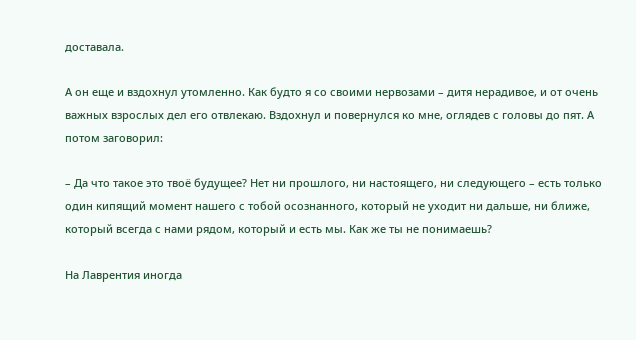доставала.

А он еще и вздохнул утомленно. Как будто я со своими нервозами – дитя нерадивое, и от очень важных взрослых дел его отвлекаю. Вздохнул и повернулся ко мне, оглядев с головы до пят. А потом заговорил:

– Да что такое это твоё будущее? Нет ни прошлого, ни настоящего, ни следующего – есть только один кипящий момент нашего с тобой осознанного, который не уходит ни дальше, ни ближе, который всегда с нами рядом, который и есть мы. Как же ты не понимаешь?

На Лаврентия иногда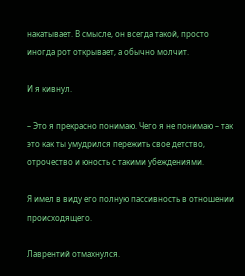накатывает. В смысле, он всегда такой, просто иногда рот открывает, а обычно молчит.

И я кивнул.

– Это я прекрасно понимаю. Чего я не понимаю – так это как ты умудрился пережить свое детство, отрочество и юность с такими убеждениями.

Я имел в виду его полную пассивность в отношении происходящего.

Лаврентий отмахнулся.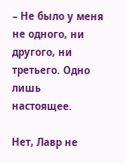– Не было у меня не одного, ни другого, ни третьего. Одно лишь настоящее.

Нет, Лавр не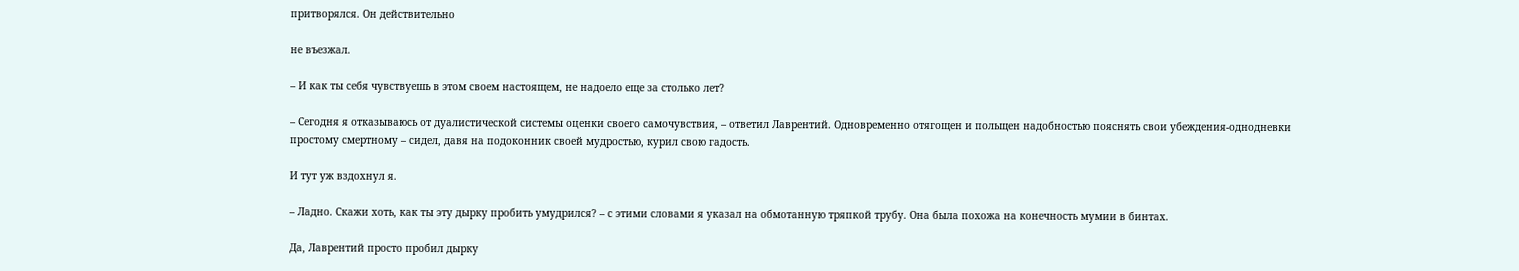притворялся. Он действительно

не въезжал.

– И как ты себя чувствуешь в этом своем настоящем, не надоело еще за столько лет?

– Сегодня я отказываюсь от дуалистической системы оценки своего самочувствия, – ответил Лаврентий. Одновременно отягощен и польщен надобностью пояснять свои убеждения-однодневки простому смертному – сидел, давя на подоконник своей мудростью, курил свою гадость.

И тут уж вздохнул я.

– Ладно. Скажи хоть, как ты эту дырку пробить умудрился? – с этими словами я указал на обмотанную тряпкой трубу. Она была похожа на конечность мумии в бинтах.

Да, Лаврентий просто пробил дырку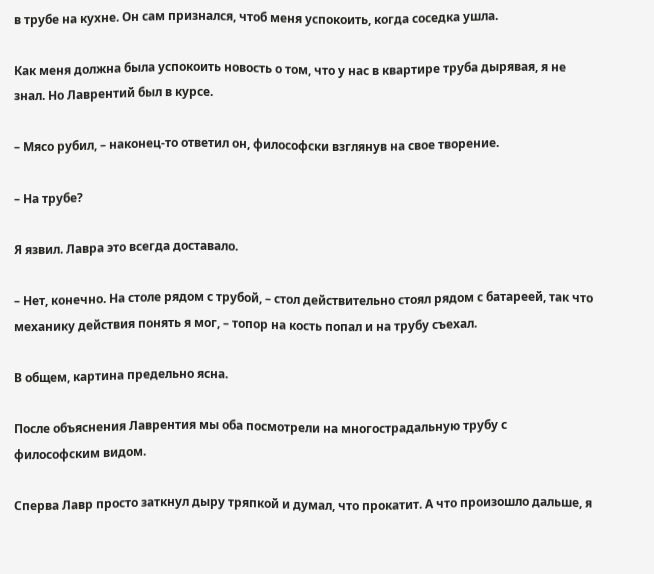в трубе на кухне. Он сам признался, чтоб меня успокоить, когда соседка ушла.

Как меня должна была успокоить новость о том, что у нас в квартире труба дырявая, я не знал. Но Лаврентий был в курсе.

– Мясо рубил, – наконец-то ответил он, философски взглянув на свое творение.

– На трубе?

Я язвил. Лавра это всегда доставало.

– Нет, конечно. На столе рядом с трубой, – стол действительно стоял рядом с батареей, так что механику действия понять я мог, – топор на кость попал и на трубу съехал.

В общем, картина предельно ясна.

После объяснения Лаврентия мы оба посмотрели на многострадальную трубу с философским видом.

Сперва Лавр просто заткнул дыру тряпкой и думал, что прокатит. А что произошло дальше, я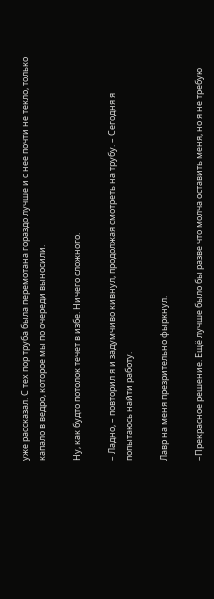уже рассказал. С тех пор труба была перемотана гораздо лучше и с нее почти не текло, только капало в ведро, которое мы по очереди выносили.

Ну, как будто потолок течет в избе. Ничего сложного.

– Ладно, – повторил я и задумчиво кивнул, продолжая смотреть на трубу. – Сегодня я попытаюсь найти работу.

Лавр на меня презрительно фыркнул.

–Прекрасное решение. Ещё лучше было бы разве что молча оставить меня, но я не требую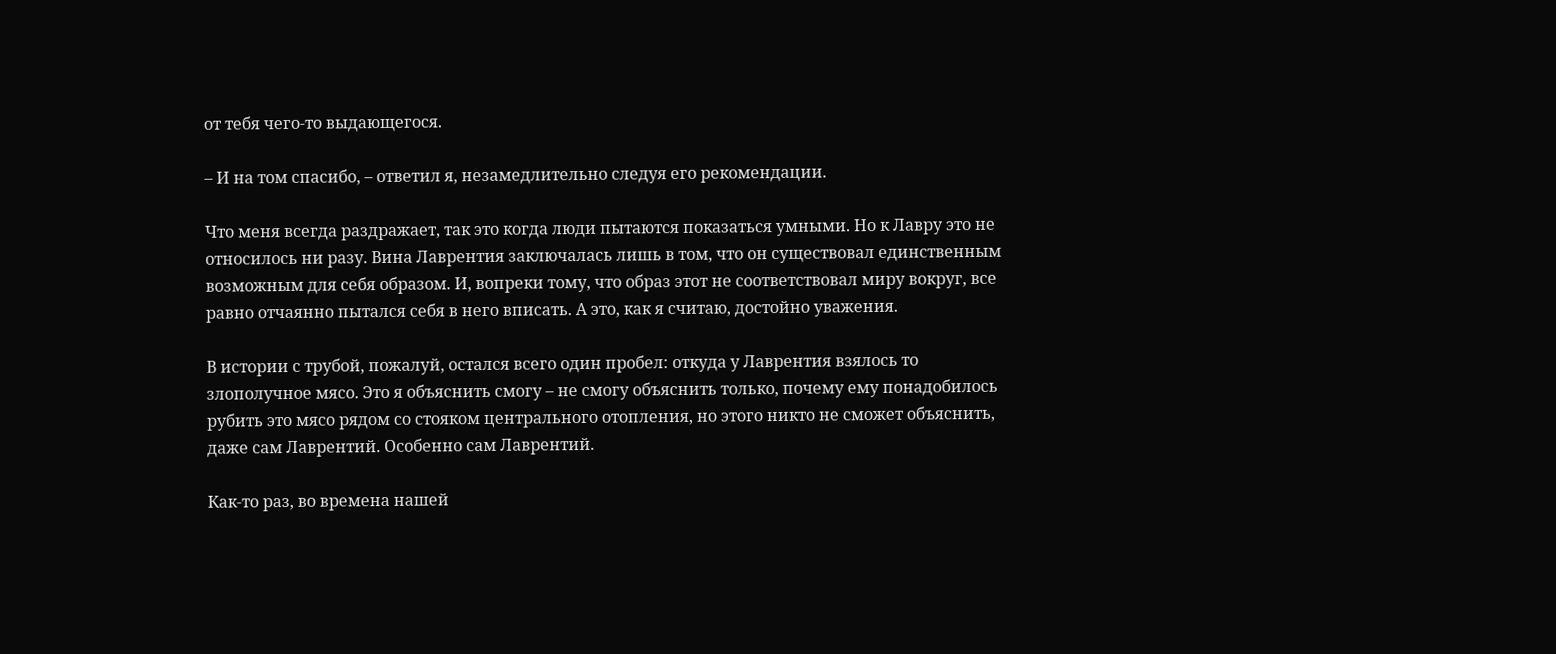от тебя чего-то выдающегося.

– И на том спасибо, – ответил я, незамедлительно следуя его рекомендации.

Что меня всегда раздражает, так это когда люди пытаются показаться умными. Но к Лавру это не относилось ни разу. Вина Лаврентия заключалась лишь в том, что он существовал единственным возможным для себя образом. И, вопреки тому, что образ этот не соответствовал миру вокруг, все равно отчаянно пытался себя в него вписать. А это, как я считаю, достойно уважения.

В истории с трубой, пожалуй, остался всего один пробел: откуда у Лаврентия взялось то злополучное мясо. Это я объяснить смогу – не смогу объяснить только, почему ему понадобилось рубить это мясо рядом со стояком центрального отопления, но этого никто не сможет объяснить, даже сам Лаврентий. Особенно сам Лаврентий.

Как-то раз, во времена нашей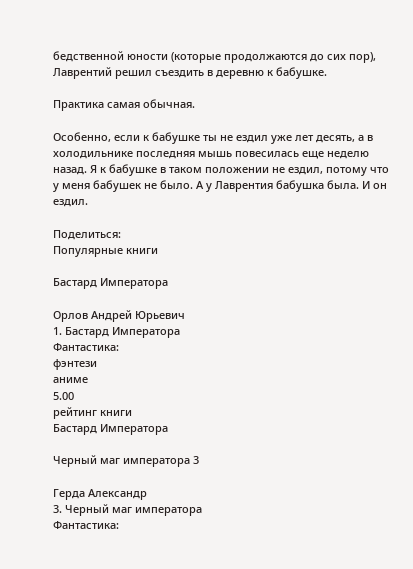бедственной юности (которые продолжаются до сих пор), Лаврентий решил съездить в деревню к бабушке.

Практика самая обычная.

Особенно, если к бабушке ты не ездил уже лет десять, а в холодильнике последняя мышь повесилась еще неделю назад. Я к бабушке в таком положении не ездил, потому что у меня бабушек не было. А у Лаврентия бабушка была. И он ездил.

Поделиться:
Популярные книги

Бастард Императора

Орлов Андрей Юрьевич
1. Бастард Императора
Фантастика:
фэнтези
аниме
5.00
рейтинг книги
Бастард Императора

Черный маг императора 3

Герда Александр
3. Черный маг императора
Фантастика: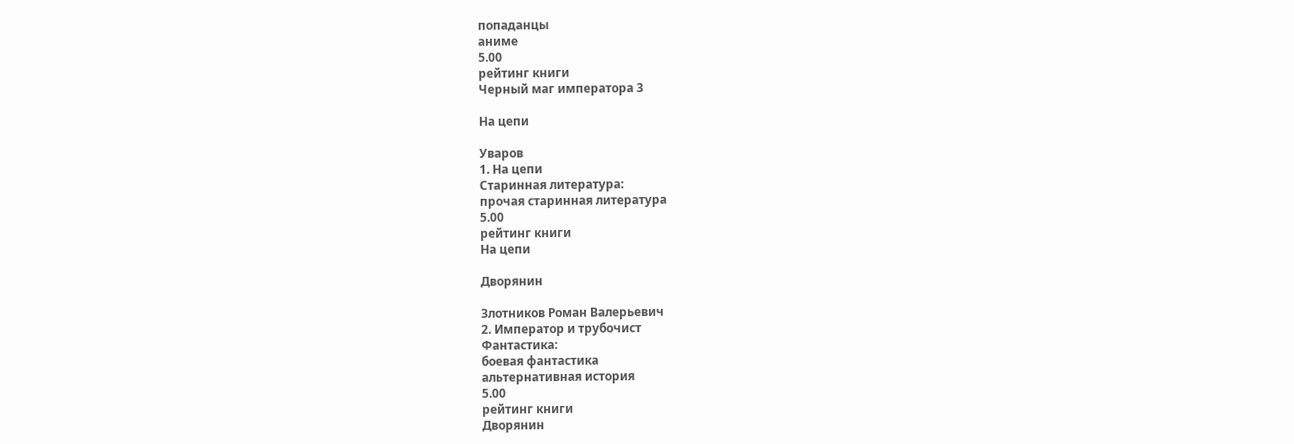попаданцы
аниме
5.00
рейтинг книги
Черный маг императора 3

На цепи

Уваров
1. На цепи
Старинная литература:
прочая старинная литература
5.00
рейтинг книги
На цепи

Дворянин

Злотников Роман Валерьевич
2. Император и трубочист
Фантастика:
боевая фантастика
альтернативная история
5.00
рейтинг книги
Дворянин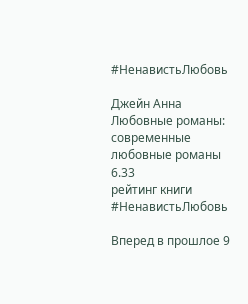#НенавистьЛюбовь

Джейн Анна
Любовные романы:
современные любовные романы
6.33
рейтинг книги
#НенавистьЛюбовь

Вперед в прошлое 9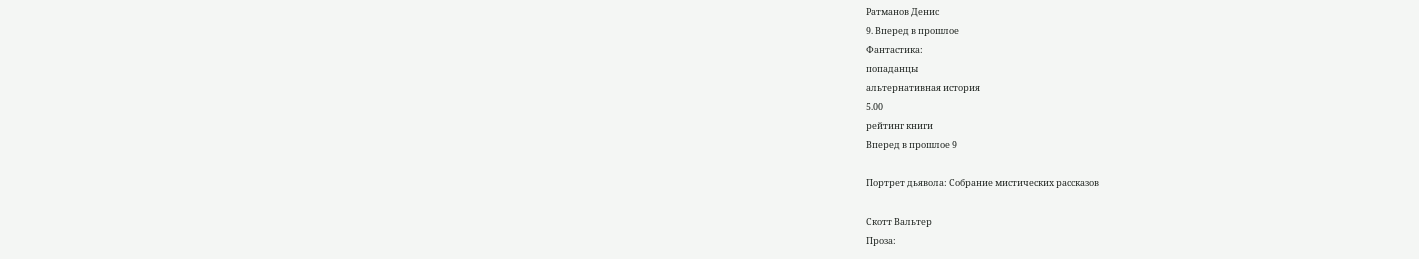Ратманов Денис
9. Вперед в прошлое
Фантастика:
попаданцы
альтернативная история
5.00
рейтинг книги
Вперед в прошлое 9

Портрет дьявола: Собрание мистических рассказов

Скотт Вальтер
Проза: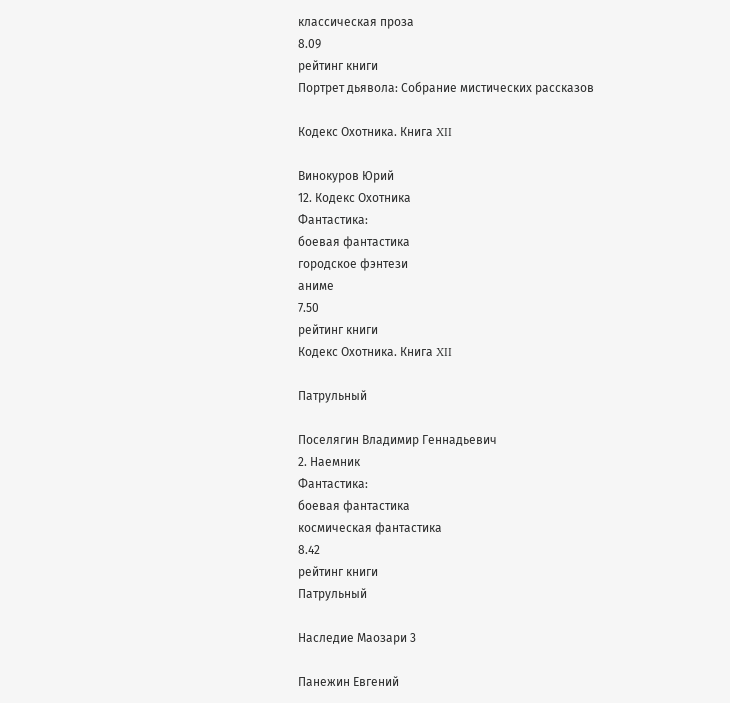классическая проза
8.09
рейтинг книги
Портрет дьявола: Собрание мистических рассказов

Кодекс Охотника. Книга XII

Винокуров Юрий
12. Кодекс Охотника
Фантастика:
боевая фантастика
городское фэнтези
аниме
7.50
рейтинг книги
Кодекс Охотника. Книга XII

Патрульный

Поселягин Владимир Геннадьевич
2. Наемник
Фантастика:
боевая фантастика
космическая фантастика
8.42
рейтинг книги
Патрульный

Наследие Маозари 3

Панежин Евгений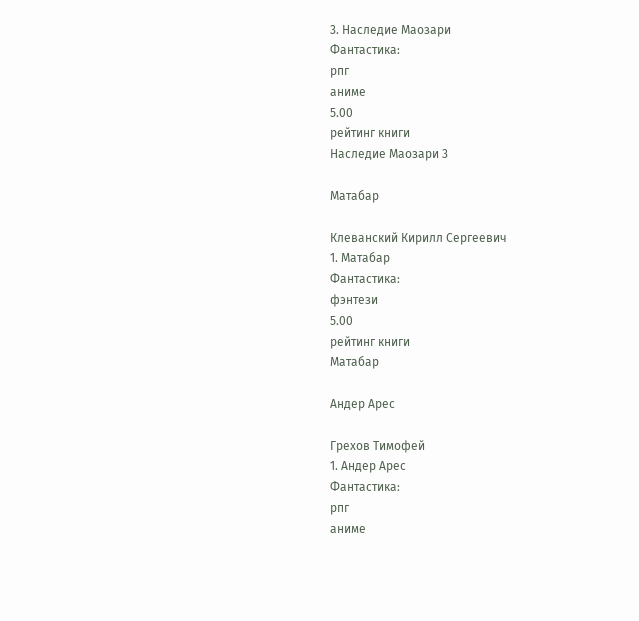3. Наследие Маозари
Фантастика:
рпг
аниме
5.00
рейтинг книги
Наследие Маозари 3

Матабар

Клеванский Кирилл Сергеевич
1. Матабар
Фантастика:
фэнтези
5.00
рейтинг книги
Матабар

Андер Арес

Грехов Тимофей
1. Андер Арес
Фантастика:
рпг
аниме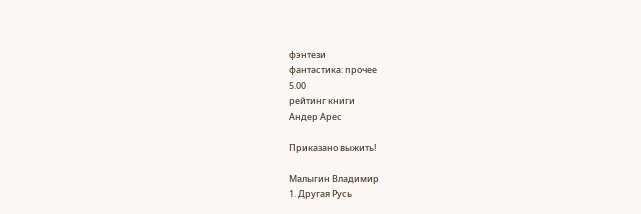фэнтези
фантастика: прочее
5.00
рейтинг книги
Андер Арес

Приказано выжить!

Малыгин Владимир
1. Другая Русь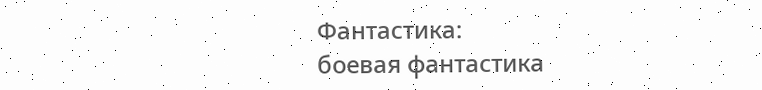Фантастика:
боевая фантастика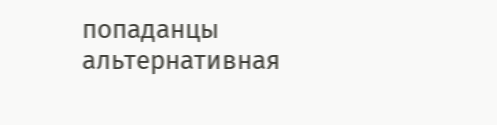попаданцы
альтернативная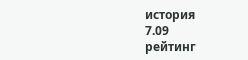история
7.09
рейтинг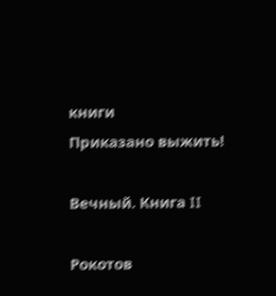книги
Приказано выжить!

Вечный. Книга II

Рокотов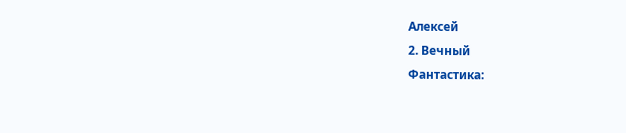Алексей
2. Вечный
Фантастика: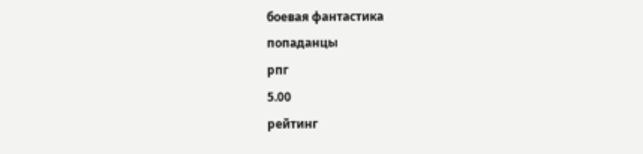боевая фантастика
попаданцы
рпг
5.00
рейтинг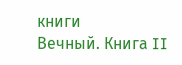книги
Вечный. Книга II